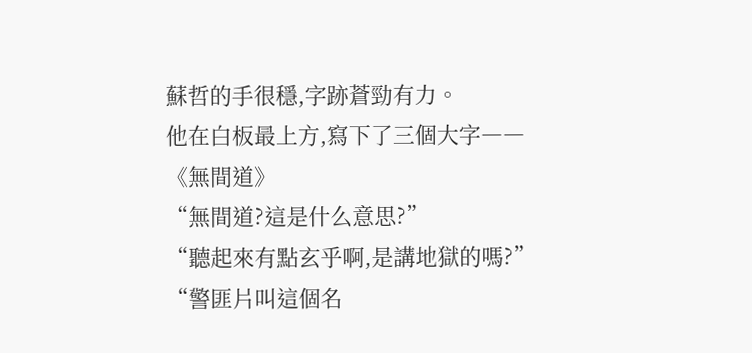蘇哲的手很穩,字跡蒼勁有力。
他在白板最上方,寫下了三個大字――
《無間道》
“無間道?這是什么意思?”
“聽起來有點玄乎啊,是講地獄的嗎?”
“警匪片叫這個名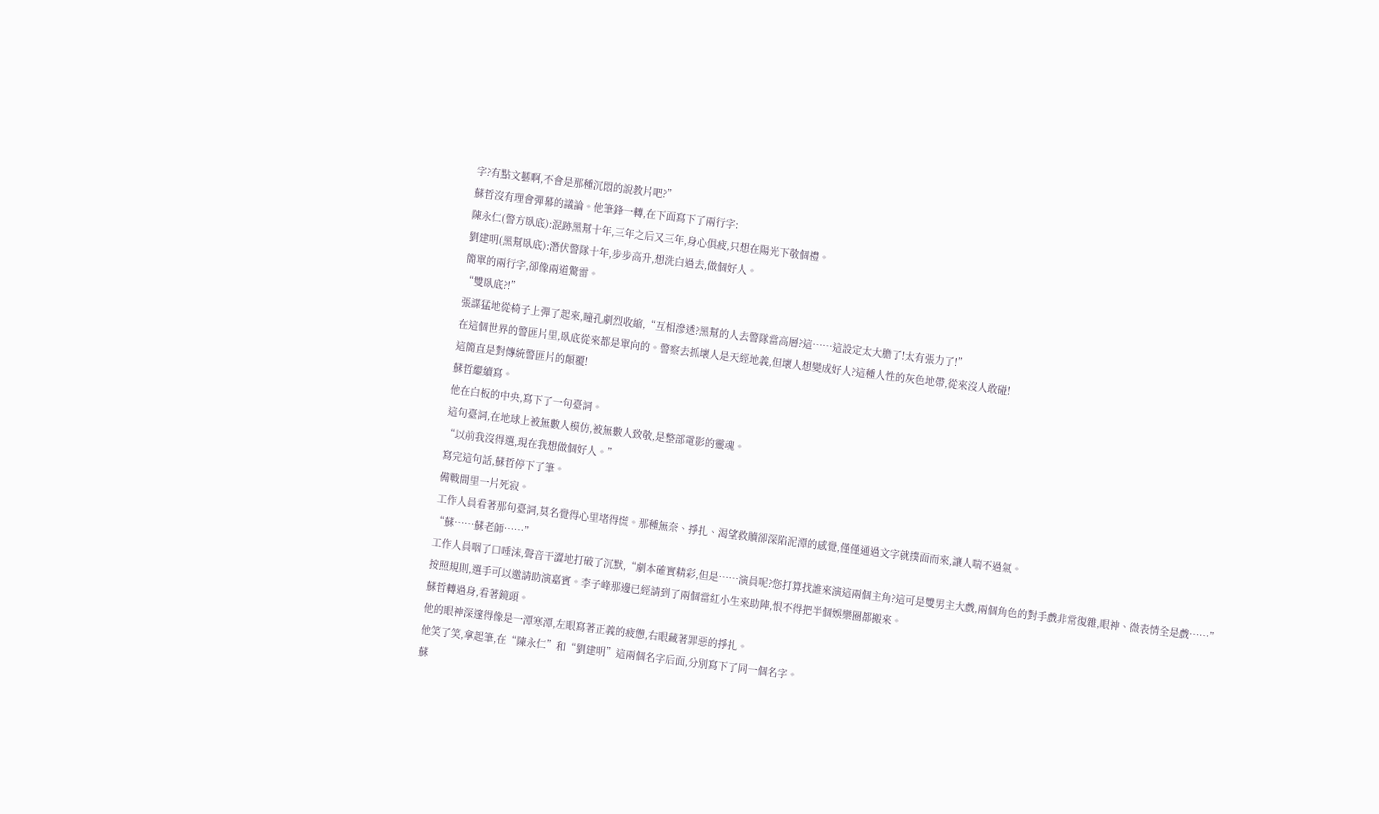字?有點文藝啊,不會是那種沉悶的說教片吧?”
蘇哲沒有理會彈幕的議論。他筆鋒一轉,在下面寫下了兩行字:
陳永仁(警方臥底):混跡黑幫十年,三年之后又三年,身心俱疲,只想在陽光下敬個禮。
劉建明(黑幫臥底):潛伏警隊十年,步步高升,想洗白過去,做個好人。
簡單的兩行字,卻像兩道驚雷。
“雙臥底?!”
張謀猛地從椅子上彈了起來,瞳孔劇烈收縮,“互相滲透?黑幫的人去警隊當高層?這……這設定太大膽了!太有張力了!”
在這個世界的警匪片里,臥底從來都是單向的。警察去抓壞人是天經地義,但壞人想變成好人?這種人性的灰色地帶,從來沒人敢碰!
這簡直是對傳統警匪片的顛覆!
蘇哲繼續寫。
他在白板的中央,寫下了一句臺詞。
這句臺詞,在地球上被無數人模仿,被無數人致敬,是整部電影的靈魂。
“以前我沒得選,現在我想做個好人。”
寫完這句話,蘇哲停下了筆。
備戰間里一片死寂。
工作人員看著那句臺詞,莫名覺得心里堵得慌。那種無奈、掙扎、渴望救贖卻深陷泥潭的感覺,僅僅通過文字就撲面而來,讓人喘不過氣。
“蘇……蘇老師……”
工作人員咽了口唾沫,聲音干澀地打破了沉默,“劇本確實精彩,但是……演員呢?您打算找誰來演這兩個主角?這可是雙男主大戲,兩個角色的對手戲非常復雜,眼神、微表情全是戲……”
按照規則,選手可以邀請助演嘉賓。李子峰那邊已經請到了兩個當紅小生來助陣,恨不得把半個娛樂圈都搬來。
蘇哲轉過身,看著鏡頭。
他的眼神深邃得像是一潭寒潭,左眼寫著正義的疲憊,右眼藏著罪惡的掙扎。
他笑了笑,拿起筆,在“陳永仁”和“劉建明”這兩個名字后面,分別寫下了同一個名字。
蘇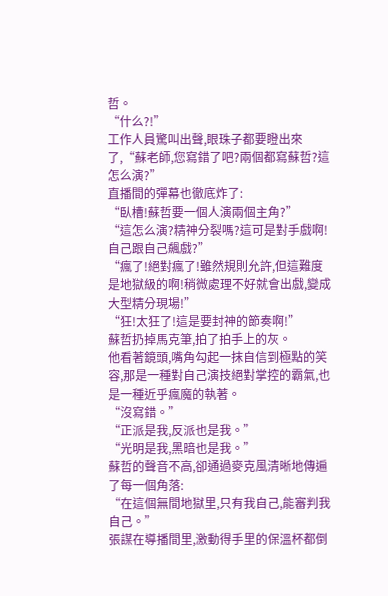哲。
“什么?!”
工作人員驚叫出聲,眼珠子都要瞪出來了,“蘇老師,您寫錯了吧?兩個都寫蘇哲?這怎么演?”
直播間的彈幕也徹底炸了:
“臥槽!蘇哲要一個人演兩個主角?”
“這怎么演?精神分裂嗎?這可是對手戲啊!自己跟自己飆戲?”
“瘋了!絕對瘋了!雖然規則允許,但這難度是地獄級的啊!稍微處理不好就會出戲,變成大型精分現場!”
“狂!太狂了!這是要封神的節奏啊!”
蘇哲扔掉馬克筆,拍了拍手上的灰。
他看著鏡頭,嘴角勾起一抹自信到極點的笑容,那是一種對自己演技絕對掌控的霸氣,也是一種近乎瘋魔的執著。
“沒寫錯。”
“正派是我,反派也是我。”
“光明是我,黑暗也是我。”
蘇哲的聲音不高,卻通過麥克風清晰地傳遍了每一個角落:
“在這個無間地獄里,只有我自己,能審判我自己。”
張謀在導播間里,激動得手里的保溫杯都倒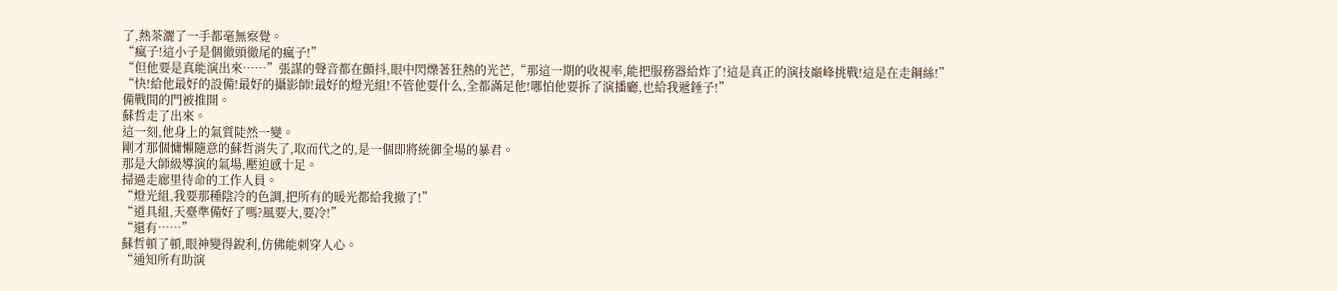了,熱茶灑了一手都毫無察覺。
“瘋子!這小子是個徹頭徹尾的瘋子!”
“但他要是真能演出來……”張謀的聲音都在顫抖,眼中閃爍著狂熱的光芒,“那這一期的收視率,能把服務器給炸了!這是真正的演技巔峰挑戰!這是在走鋼絲!”
“快!給他最好的設備!最好的攝影師!最好的燈光組!不管他要什么,全都滿足他!哪怕他要拆了演播廳,也給我遞錘子!”
備戰間的門被推開。
蘇哲走了出來。
這一刻,他身上的氣質陡然一變。
剛才那個慵懶隨意的蘇哲消失了,取而代之的,是一個即將統御全場的暴君。
那是大師級導演的氣場,壓迫感十足。
掃過走廊里待命的工作人員。
“燈光組,我要那種陰冷的色調,把所有的暖光都給我撤了!”
“道具組,天臺準備好了嗎?風要大,要冷!”
“還有……”
蘇哲頓了頓,眼神變得銳利,仿佛能刺穿人心。
“通知所有助演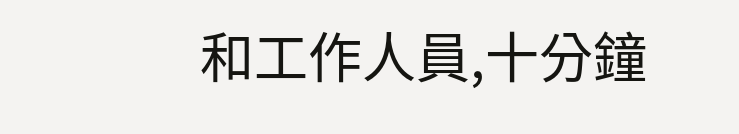和工作人員,十分鐘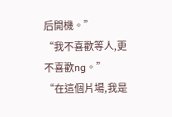后開機。”
“我不喜歡等人,更不喜歡ng。”
“在這個片場,我是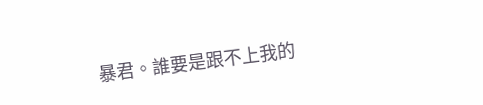暴君。誰要是跟不上我的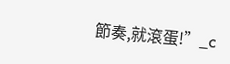節奏,就滾蛋!”_c